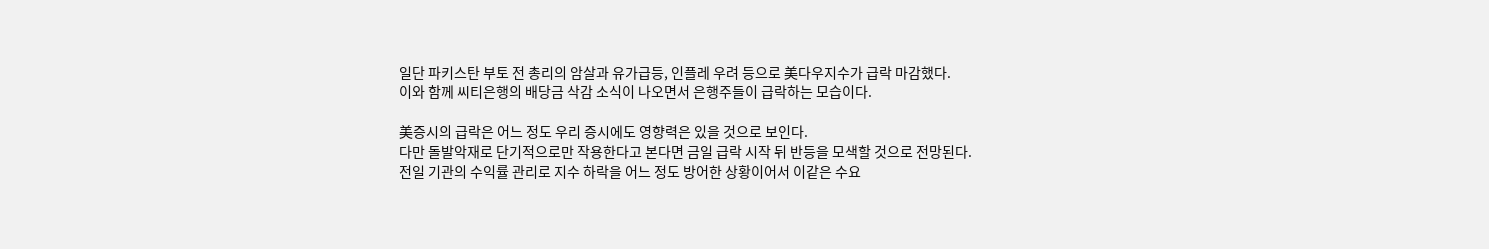일단 파키스탄 부토 전 총리의 암살과 유가급등, 인플레 우려 등으로 美다우지수가 급락 마감했다.
이와 함께 씨티은행의 배당금 삭감 소식이 나오면서 은행주들이 급락하는 모습이다.

美증시의 급락은 어느 정도 우리 증시에도 영향력은 있을 것으로 보인다.
다만 돌발악재로 단기적으로만 작용한다고 본다면 금일 급락 시작 뒤 반등을 모색할 것으로 전망된다.
전일 기관의 수익률 관리로 지수 하락을 어느 정도 방어한 상황이어서 이같은 수요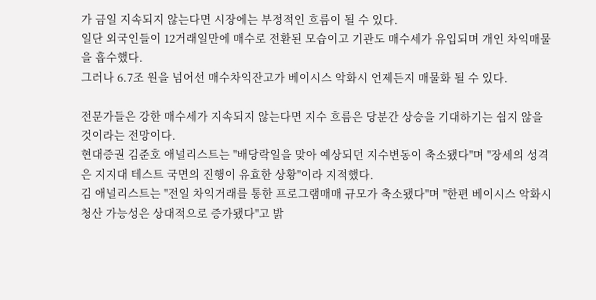가 금일 지속되지 않는다면 시장에는 부정적인 흐름이 될 수 있다.
일단 외국인들이 12거래일만에 매수로 전환된 모습이고 기관도 매수세가 유입되며 개인 차익매물을 흡수했다.
그러나 6.7조 원을 넘어선 매수차익잔고가 베이시스 악화시 언제든지 매물화 될 수 있다.

전문가들은 강한 매수세가 지속되지 않는다면 지수 흐름은 당분간 상승을 기대하기는 쉽지 않을 것이라는 전망이다.
현대증권 김준호 애널리스트는 "배당락일을 맞아 예상되던 지수변동이 축소됐다"며 "장세의 성격은 지지대 테스트 국면의 진행이 유효한 상황"이라 지적했다.
김 애널리스트는 "전일 차익거래를 통한 프로그램매매 규모가 축소됐다"며 "한편 베이시스 악화시 청산 가능성은 상대적으로 증가됐다"고 밝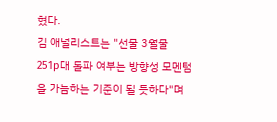혔다.
김 애널리스트는 "선물 3월물 251p대 돌파 여부는 방향성 모멘텀을 가늠하는 기준이 될 듯하다"며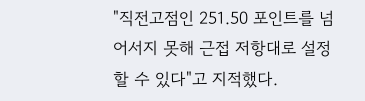"직전고점인 251.50 포인트를 넘어서지 못해 근접 저항대로 설정할 수 있다"고 지적했다.